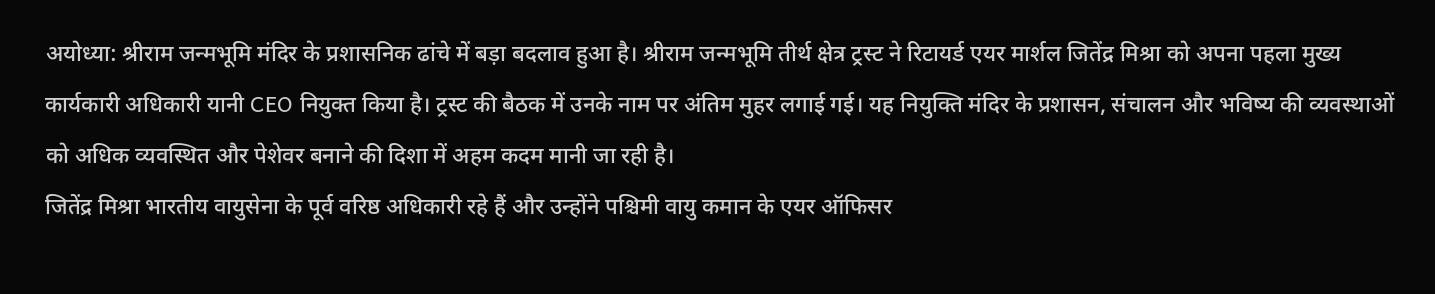अयोध्या: श्रीराम जन्मभूमि मंदिर के प्रशासनिक ढांचे में बड़ा बदलाव हुआ है। श्रीराम जन्मभूमि तीर्थ क्षेत्र ट्रस्ट ने रिटायर्ड एयर मार्शल जितेंद्र मिश्रा को अपना पहला मुख्य कार्यकारी अधिकारी यानी CEO नियुक्त किया है। ट्रस्ट की बैठक में उनके नाम पर अंतिम मुहर लगाई गई। यह नियुक्ति मंदिर के प्रशासन, संचालन और भविष्य की व्यवस्थाओं को अधिक व्यवस्थित और पेशेवर बनाने की दिशा में अहम कदम मानी जा रही है।
जितेंद्र मिश्रा भारतीय वायुसेना के पूर्व वरिष्ठ अधिकारी रहे हैं और उन्होंने पश्चिमी वायु कमान के एयर ऑफिसर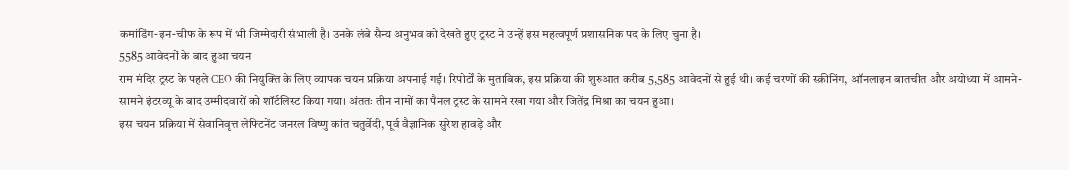कमांडिंग-इन-चीफ के रूप में भी जिम्मेदारी संभाली है। उनके लंबे सैन्य अनुभव को देखते हुए ट्रस्ट ने उन्हें इस महत्वपूर्ण प्रशासनिक पद के लिए चुना है।
5585 आवेदनों के बाद हुआ चयन
राम मंदिर ट्रस्ट के पहले CEO की नियुक्ति के लिए व्यापक चयन प्रक्रिया अपनाई गई। रिपोर्टों के मुताबिक, इस प्रक्रिया की शुरुआत करीब 5,585 आवेदनों से हुई थी। कई चरणों की स्क्रीनिंग, ऑनलाइन बातचीत और अयोध्या में आमने-सामने इंटरव्यू के बाद उम्मीदवारों को शॉर्टलिस्ट किया गया। अंततः तीन नामों का पैनल ट्रस्ट के सामने रखा गया और जितेंद्र मिश्रा का चयन हुआ।
इस चयन प्रक्रिया में सेवानिवृत्त लेफ्टिनेंट जनरल विष्णु कांत चतुर्वेदी, पूर्व वैज्ञानिक सुरेश हावड़े और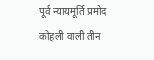पूर्व न्यायमूर्ति प्रमोद कोहली वाली तीन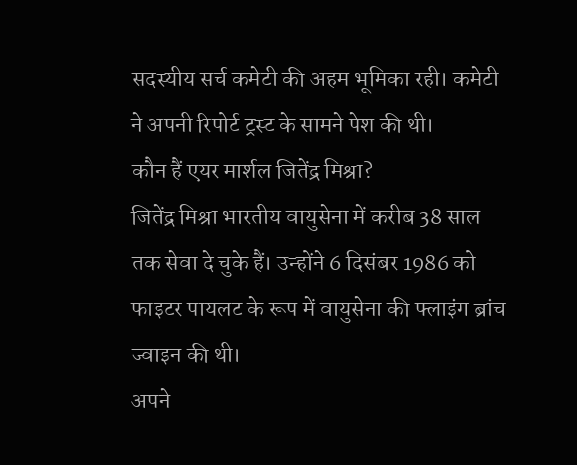सदस्यीय सर्च कमेटी की अहम भूमिका रही। कमेटी ने अपनी रिपोर्ट ट्रस्ट के सामने पेश की थी।
कौन हैं एयर मार्शल जितेंद्र मिश्रा?
जितेंद्र मिश्रा भारतीय वायुसेना में करीब 38 साल तक सेवा दे चुके हैं। उन्होंने 6 दिसंबर 1986 को फाइटर पायलट के रूप में वायुसेना की फ्लाइंग ब्रांच ज्वाइन की थी।
अपने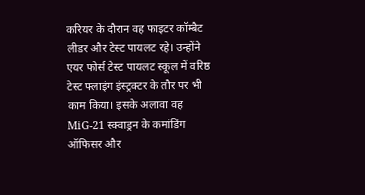करियर के दौरान वह फाइटर कॉम्बैट लीडर और टेस्ट पायलट रहे। उन्होंने एयर फोर्स टेस्ट पायलट स्कूल में वरिष्ठ टेस्ट फ्लाइंग इंस्ट्रक्टर के तौर पर भी काम किया। इसके अलावा वह MiG-21 स्क्वाड्रन के कमांडिंग ऑफिसर और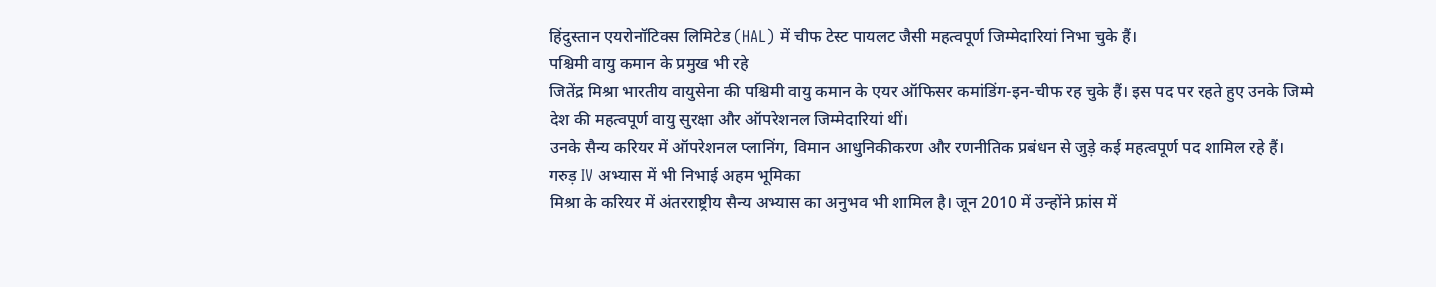हिंदुस्तान एयरोनॉटिक्स लिमिटेड (HAL) में चीफ टेस्ट पायलट जैसी महत्वपूर्ण जिम्मेदारियां निभा चुके हैं।
पश्चिमी वायु कमान के प्रमुख भी रहे
जितेंद्र मिश्रा भारतीय वायुसेना की पश्चिमी वायु कमान के एयर ऑफिसर कमांडिंग-इन-चीफ रह चुके हैं। इस पद पर रहते हुए उनके जिम्मे देश की महत्वपूर्ण वायु सुरक्षा और ऑपरेशनल जिम्मेदारियां थीं।
उनके सैन्य करियर में ऑपरेशनल प्लानिंग, विमान आधुनिकीकरण और रणनीतिक प्रबंधन से जुड़े कई महत्वपूर्ण पद शामिल रहे हैं।
गरुड़ IV अभ्यास में भी निभाई अहम भूमिका
मिश्रा के करियर में अंतरराष्ट्रीय सैन्य अभ्यास का अनुभव भी शामिल है। जून 2010 में उन्होंने फ्रांस में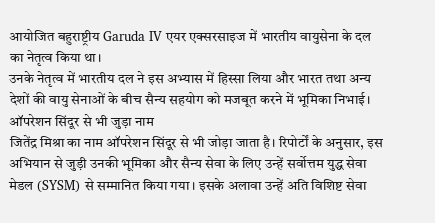आयोजित बहुराष्ट्रीय Garuda IV एयर एक्सरसाइज में भारतीय वायुसेना के दल का नेतृत्व किया था।
उनके नेतृत्व में भारतीय दल ने इस अभ्यास में हिस्सा लिया और भारत तथा अन्य देशों की वायु सेनाओं के बीच सैन्य सहयोग को मजबूत करने में भूमिका निभाई।
ऑपरेशन सिंदूर से भी जुड़ा नाम
जितेंद्र मिश्रा का नाम ऑपरेशन सिंदूर से भी जोड़ा जाता है। रिपोर्टों के अनुसार, इस अभियान से जुड़ी उनकी भूमिका और सैन्य सेवा के लिए उन्हें सर्वोत्तम युद्ध सेवा मेडल (SYSM) से सम्मानित किया गया। इसके अलावा उन्हें अति विशिष्ट सेवा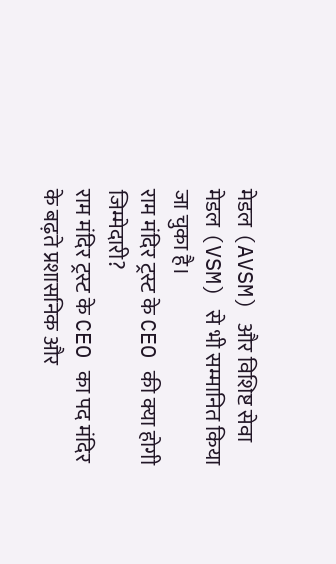मेडल (AVSM) और विशिष्ट सेवा मेडल (VSM) से भी सम्मानित किया जा चुका है।
राम मंदिर ट्रस्ट के CEO की क्या होगी जिम्मेदारी?
राम मंदिर ट्रस्ट के CEO का पद मंदिर के बढ़ते प्रशासनिक और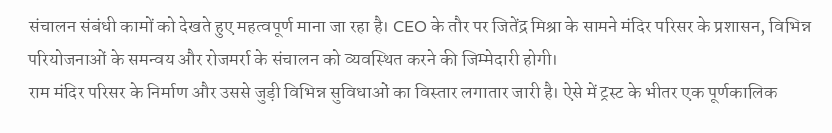संचालन संबंधी कामों को देखते हुए महत्वपूर्ण माना जा रहा है। CEO के तौर पर जितेंद्र मिश्रा के सामने मंदिर परिसर के प्रशासन, विभिन्न परियोजनाओं के समन्वय और रोजमर्रा के संचालन को व्यवस्थित करने की जिम्मेदारी होगी।
राम मंदिर परिसर के निर्माण और उससे जुड़ी विभिन्न सुविधाओं का विस्तार लगातार जारी है। ऐसे में ट्रस्ट के भीतर एक पूर्णकालिक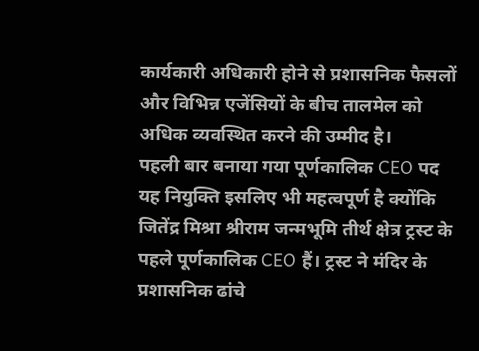कार्यकारी अधिकारी होने से प्रशासनिक फैसलों और विभिन्न एजेंसियों के बीच तालमेल को अधिक व्यवस्थित करने की उम्मीद है।
पहली बार बनाया गया पूर्णकालिक CEO पद
यह नियुक्ति इसलिए भी महत्वपूर्ण है क्योंकि जितेंद्र मिश्रा श्रीराम जन्मभूमि तीर्थ क्षेत्र ट्रस्ट के पहले पूर्णकालिक CEO हैं। ट्रस्ट ने मंदिर के प्रशासनिक ढांचे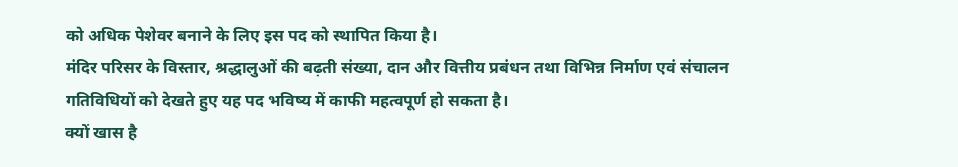को अधिक पेशेवर बनाने के लिए इस पद को स्थापित किया है।
मंदिर परिसर के विस्तार, श्रद्धालुओं की बढ़ती संख्या, दान और वित्तीय प्रबंधन तथा विभिन्न निर्माण एवं संचालन गतिविधियों को देखते हुए यह पद भविष्य में काफी महत्वपूर्ण हो सकता है।
क्यों खास है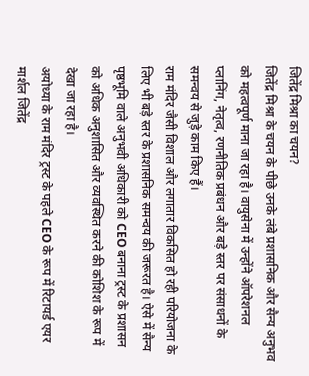जितेंद्र मिश्रा का चयन?
जितेंद्र मिश्रा के चयन के पीछे उनके लंबे प्रशासनिक और सैन्य अनुभव को महत्वपूर्ण माना जा रहा है। वायुसेना में उन्होंने ऑपरेशनल प्लानिंग, नेतृत्व, रणनीतिक प्रबंधन और बड़े स्तर पर संसाधनों के समन्वय से जुड़े काम किए हैं।
राम मंदिर जैसी विशाल और लगातार विकसित हो रही परियोजना के लिए भी बड़े स्तर के प्रशासनिक समन्वय की जरूरत है। ऐसे में सैन्य पृष्ठभूमि वाले अनुभवी अधिकारी को CEO बनाना ट्रस्ट के प्रशासन को अधिक अनुशासित और व्यवस्थित करने की कोशिश के रूप में देखा जा रहा है।
अयोध्या के राम मंदिर ट्रस्ट के पहले CEO के रूप में रिटायर्ड एयर मार्शल जितेंद्र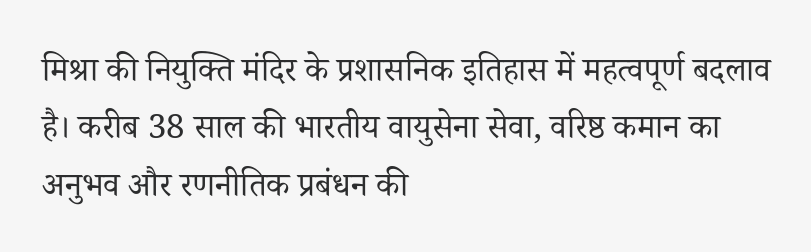मिश्रा की नियुक्ति मंदिर के प्रशासनिक इतिहास में महत्वपूर्ण बदलाव है। करीब 38 साल की भारतीय वायुसेना सेवा, वरिष्ठ कमान का अनुभव और रणनीतिक प्रबंधन की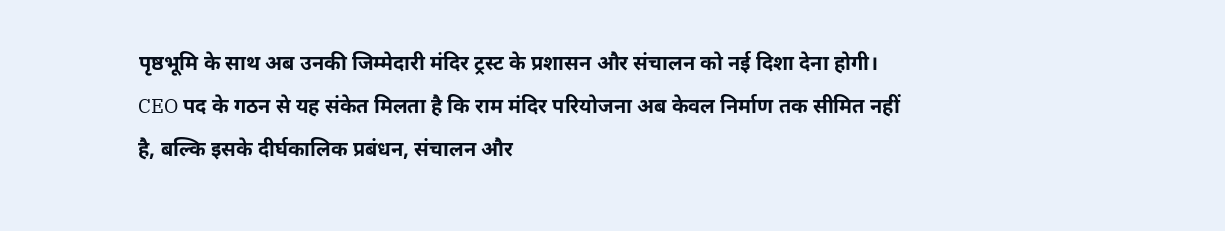पृष्ठभूमि के साथ अब उनकी जिम्मेदारी मंदिर ट्रस्ट के प्रशासन और संचालन को नई दिशा देना होगी।
CEO पद के गठन से यह संकेत मिलता है कि राम मंदिर परियोजना अब केवल निर्माण तक सीमित नहीं है, बल्कि इसके दीर्घकालिक प्रबंधन, संचालन और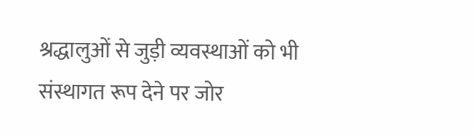श्रद्धालुओं से जुड़ी व्यवस्थाओं को भी संस्थागत रूप देने पर जोर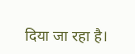दिया जा रहा है।